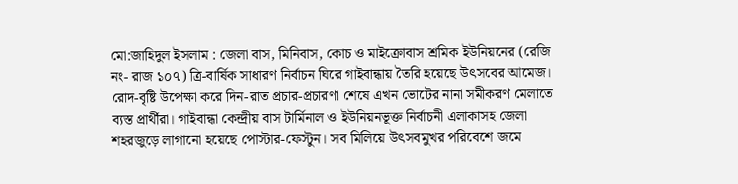মো:জাহিদুল ইসলাম : জেলা বাস, মিনিবাস, কোচ ও মাইক্রোবাস শ্রমিক ইউনিয়নের (রেজি নং- রাজ ১০৭) ত্রি-বার্ষিক সাধারণ নির্বাচন ঘিরে গাইবান্ধায় তৈরি হয়েছে উৎসবের আমেজ। রোদ-বৃষ্টি উপেক্ষা করে দিন-রাত প্রচার-প্রচারণা শেষে এখন ভোটের নানা সমীকরণ মেলাতে ব্যস্ত প্রার্থীরা। গাইবান্ধা কেন্দ্রীয় বাস টার্মিনাল ও ইউনিয়নভূক্ত নির্বাচনী এলাকাসহ জেলা শহরজুড়ে লাগানো হয়েছে পোস্টার-ফেস্টুন। সব মিলিয়ে উৎসবমুখর পরিবেশে জমে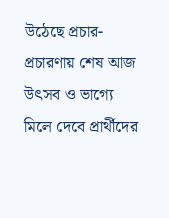উঠেছে প্রচার-প্রচারণায় শেষ আজ উৎসব ও ভাগ্যে মিলে দেবে প্রার্থীদের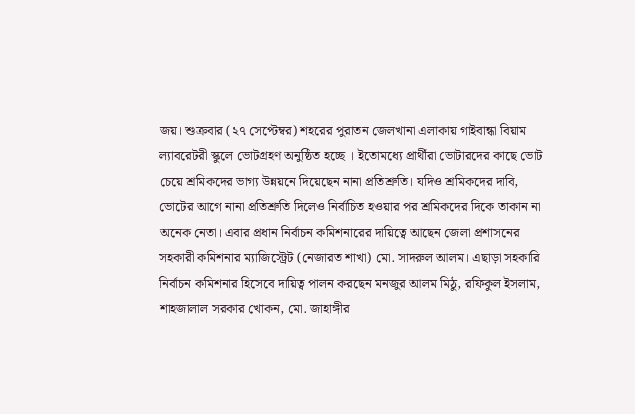জয়। শুক্রবার (২৭ সেপ্টেম্বর) শহরের পুরাতন জেলখানা এলাকায় গাইবান্ধা বিয়াম ল্যাবরেটরী স্কুলে ভোটগ্রহণ অনুষ্ঠিত হচ্ছে । ইতোমধ্যে প্রার্থীরা ভোটারদের কাছে ভোট চেয়ে শ্রমিকদের ভাগ্য উন্নয়নে দিয়েছেন নানা প্রতিশ্রুতি। যদিও শ্রমিকদের দাবি, ভোটের আগে নানা প্রতিশ্রুতি দিলেও নির্বাচিত হওয়ার পর শ্রমিকদের দিকে তাকান না অনেক নেতা। এবার প্রধান নির্বাচন কমিশনারের দায়িত্বে আছেন জেলা প্রশাসনের সহকারী কমিশনার ম্যাজিস্ট্রেট (নেজারত শাখা) মো. সাদরুল আলম। এছাড়া সহকারি নির্বাচন কমিশনার হিসেবে দায়িত্ব পালন করছেন মনজুর আলম মিঠু, রফিকুল ইসলাম, শাহজালাল সরকার খোকন, মো. জাহাঙ্গীর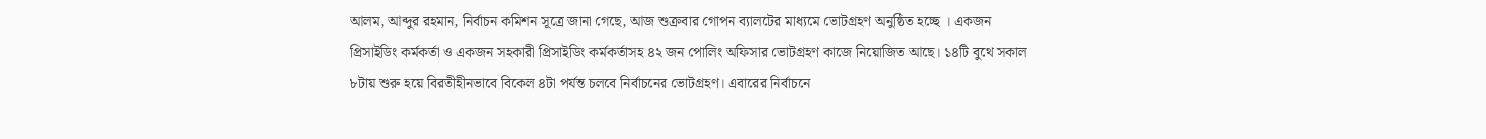আলম, আব্দুর রহমান, নির্বাচন কমিশন সূত্রে জানা গেছে, আজ শুক্রবার গোপন ব্যালটের মাধ্যমে ভোটগ্রহণ অনুষ্ঠিত হচ্ছে । একজন প্রিসাইডিং কর্মকর্তা ও একজন সহকারী প্রিসাইডিং কর্মকর্তাসহ ৪২ জন পোলিং অফিসার ভোটগ্রহণ কাজে নিয়োজিত আছে। ১৪টি বুথে সকাল ৮টায় শুরু হয়ে বিরতীহীনভাবে বিকেল ৪টা পর্যন্ত চলবে নির্বাচনের ভোটগ্রহণ। এবারের নির্বাচনে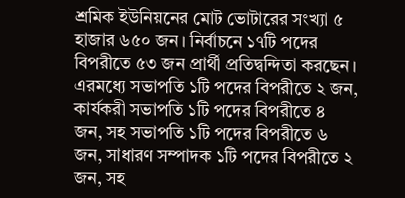শ্রমিক ইউনিয়নের মোট ভোটারের সংখ্যা ৫ হাজার ৬৫০ জন। নির্বাচনে ১৭টি পদের বিপরীতে ৫৩ জন প্রার্থী প্রতিদ্বন্দিতা করছেন। এরমধ্যে সভাপতি ১টি পদের বিপরীতে ২ জন, কার্যকরী সভাপতি ১টি পদের বিপরীতে ৪ জন, সহ সভাপতি ১টি পদের বিপরীতে ৬ জন, সাধারণ সম্পাদক ১টি পদের বিপরীতে ২ জন, সহ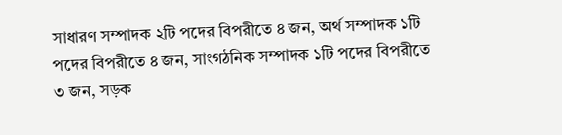সাধারণ সম্পাদক ২টি পদের বিপরীতে ৪ জন, অর্থ সম্পাদক ১টি পদের বিপরীতে ৪ জন, সাংগঠনিক সম্পাদক ১টি পদের বিপরীতে ৩ জন, সড়ক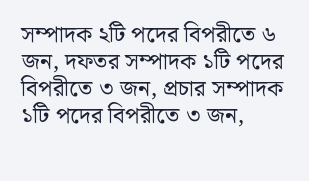সম্পাদক ২টি পদের বিপরীতে ৬ জন, দফতর সম্পাদক ১টি পদের বিপরীতে ৩ জন, প্রচার সম্পাদক ১টি পদের বিপরীতে ৩ জন,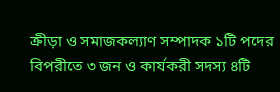ক্রীড়া ও সমাজকল্যাণ সম্পাদক ১টি পদের বিপরীতে ৩ জন ও কার্যকরী সদস্য ৪টি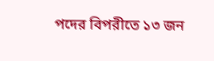পদের বিপরীতে ১৩ জন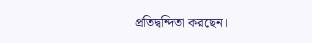প্রতিদ্বন্দিতা করছেন।